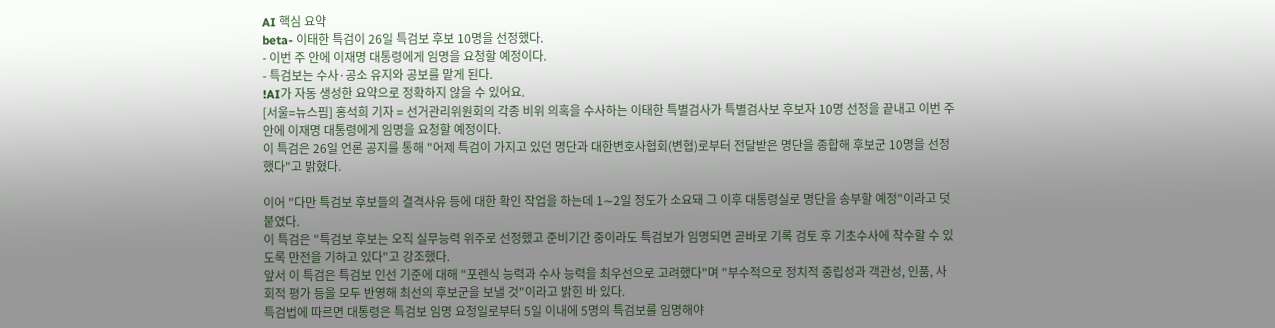AI 핵심 요약
beta- 이태한 특검이 26일 특검보 후보 10명을 선정했다.
- 이번 주 안에 이재명 대통령에게 임명을 요청할 예정이다.
- 특검보는 수사·공소 유지와 공보를 맡게 된다.
!AI가 자동 생성한 요약으로 정확하지 않을 수 있어요.
[서울=뉴스핌] 홍석희 기자 = 선거관리위원회의 각종 비위 의혹을 수사하는 이태한 특별검사가 특별검사보 후보자 10명 선정을 끝내고 이번 주 안에 이재명 대통령에게 임명을 요청할 예정이다.
이 특검은 26일 언론 공지를 통해 "어제 특검이 가지고 있던 명단과 대한변호사협회(변협)로부터 전달받은 명단을 종합해 후보군 10명을 선정했다"고 밝혔다.

이어 "다만 특검보 후보들의 결격사유 등에 대한 확인 작업을 하는데 1∼2일 정도가 소요돼 그 이후 대통령실로 명단을 송부할 예정"이라고 덧붙였다.
이 특검은 "특검보 후보는 오직 실무능력 위주로 선정했고 준비기간 중이라도 특검보가 임명되면 곧바로 기록 검토 후 기초수사에 착수할 수 있도록 만전을 기하고 있다"고 강조했다.
앞서 이 특검은 특검보 인선 기준에 대해 "포렌식 능력과 수사 능력을 최우선으로 고려했다"며 "부수적으로 정치적 중립성과 객관성, 인품, 사회적 평가 등을 모두 반영해 최선의 후보군을 보낼 것"이라고 밝힌 바 있다.
특검법에 따르면 대통령은 특검보 임명 요청일로부터 5일 이내에 5명의 특검보를 임명해야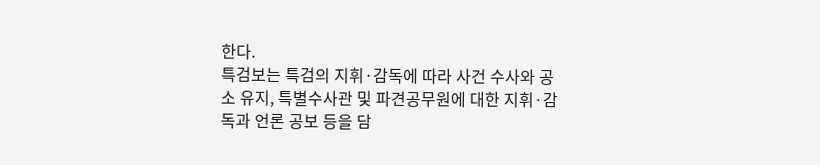한다.
특검보는 특검의 지휘·감독에 따라 사건 수사와 공소 유지, 특별수사관 및 파견공무원에 대한 지휘·감독과 언론 공보 등을 담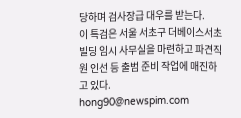당하며 검사장급 대우를 받는다.
이 특검은 서울 서초구 더베이스서초빌딩 임시 사무실을 마련하고 파견직원 인선 등 출범 준비 작업에 매진하고 있다.
hong90@newspim.com